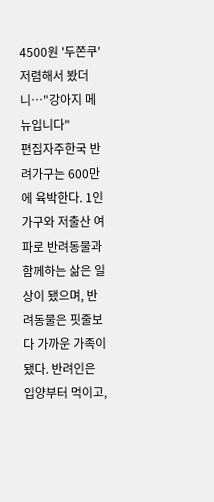4500원 '두쫀쿠' 저렴해서 봤더니…"강아지 메뉴입니다"
편집자주한국 반려가구는 600만에 육박한다. 1인 가구와 저출산 여파로 반려동물과 함께하는 삶은 일상이 됐으며, 반려동물은 핏줄보다 가까운 가족이 됐다. 반려인은 입양부터 먹이고,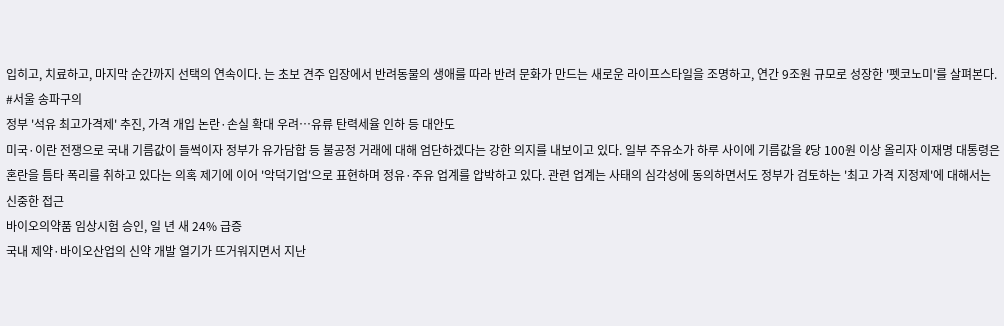입히고, 치료하고, 마지막 순간까지 선택의 연속이다. 는 초보 견주 입장에서 반려동물의 생애를 따라 반려 문화가 만드는 새로운 라이프스타일을 조명하고, 연간 9조원 규모로 성장한 '펫코노미'를 살펴본다. #서울 송파구의
정부 '석유 최고가격제' 추진, 가격 개입 논란·손실 확대 우려…유류 탄력세율 인하 등 대안도
미국·이란 전쟁으로 국내 기름값이 들썩이자 정부가 유가담합 등 불공정 거래에 대해 엄단하겠다는 강한 의지를 내보이고 있다. 일부 주유소가 하루 사이에 기름값을 ℓ당 100원 이상 올리자 이재명 대통령은 혼란을 틈타 폭리를 취하고 있다는 의혹 제기에 이어 '악덕기업'으로 표현하며 정유·주유 업계를 압박하고 있다. 관련 업계는 사태의 심각성에 동의하면서도 정부가 검토하는 '최고 가격 지정제'에 대해서는 신중한 접근
바이오의약품 임상시험 승인, 일 년 새 24% 급증
국내 제약·바이오산업의 신약 개발 열기가 뜨거워지면서 지난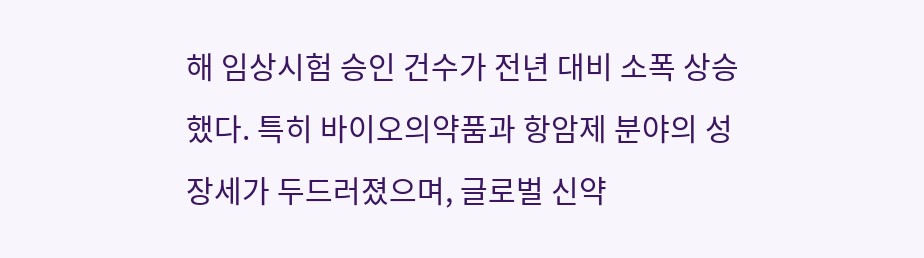해 임상시험 승인 건수가 전년 대비 소폭 상승했다. 특히 바이오의약품과 항암제 분야의 성장세가 두드러졌으며, 글로벌 신약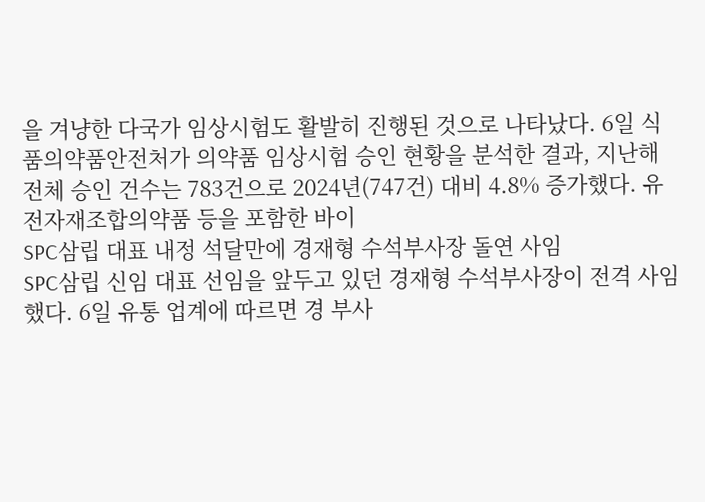을 겨냥한 다국가 임상시험도 활발히 진행된 것으로 나타났다. 6일 식품의약품안전처가 의약품 임상시험 승인 현황을 분석한 결과, 지난해 전체 승인 건수는 783건으로 2024년(747건) 대비 4.8% 증가했다. 유전자재조합의약품 등을 포함한 바이
SPC삼립 대표 내정 석달만에 경재형 수석부사장 돌연 사임
SPC삼립 신임 대표 선임을 앞두고 있던 경재형 수석부사장이 전격 사임했다. 6일 유통 업계에 따르면 경 부사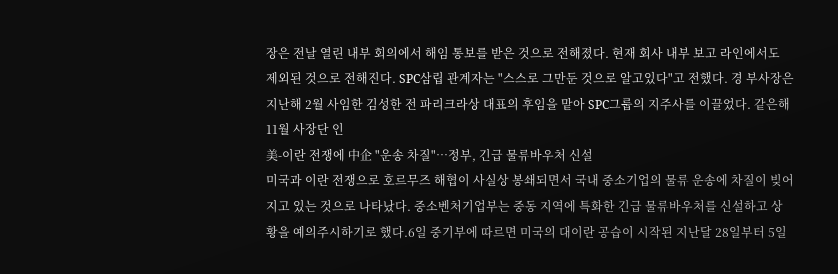장은 전날 열린 내부 회의에서 해임 통보를 받은 것으로 전해졌다. 현재 회사 내부 보고 라인에서도 제외된 것으로 전해진다. SPC삼립 관계자는 "스스로 그만둔 것으로 알고있다"고 전했다. 경 부사장은 지난해 2월 사임한 김성한 전 파리크라상 대표의 후임을 맡아 SPC그룹의 지주사를 이끌었다. 같은해 11월 사장단 인
美-이란 전쟁에 中企 "운송 차질"…정부, 긴급 물류바우처 신설
미국과 이란 전쟁으로 호르무즈 해협이 사실상 봉쇄되면서 국내 중소기업의 물류 운송에 차질이 빚어지고 있는 것으로 나타났다. 중소벤처기업부는 중동 지역에 특화한 긴급 물류바우처를 신설하고 상황을 예의주시하기로 했다.6일 중기부에 따르면 미국의 대이란 공습이 시작된 지난달 28일부터 5일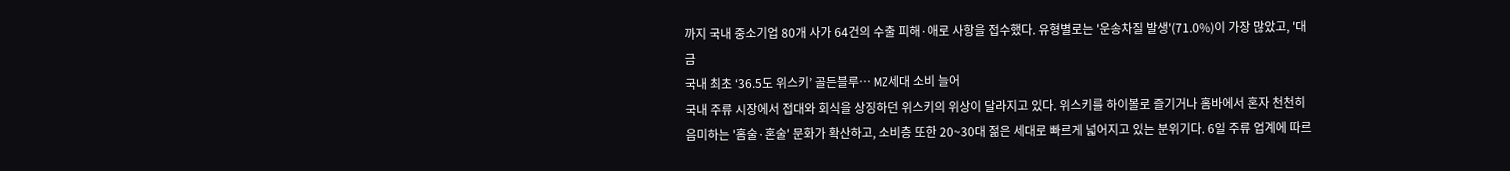까지 국내 중소기업 80개 사가 64건의 수출 피해·애로 사항을 접수했다. 유형별로는 '운송차질 발생'(71.0%)이 가장 많았고, '대금
국내 최초 ‘36.5도 위스키’ 골든블루… MZ세대 소비 늘어
국내 주류 시장에서 접대와 회식을 상징하던 위스키의 위상이 달라지고 있다. 위스키를 하이볼로 즐기거나 홈바에서 혼자 천천히 음미하는 '홈술·혼술' 문화가 확산하고, 소비층 또한 20~30대 젊은 세대로 빠르게 넓어지고 있는 분위기다. 6일 주류 업계에 따르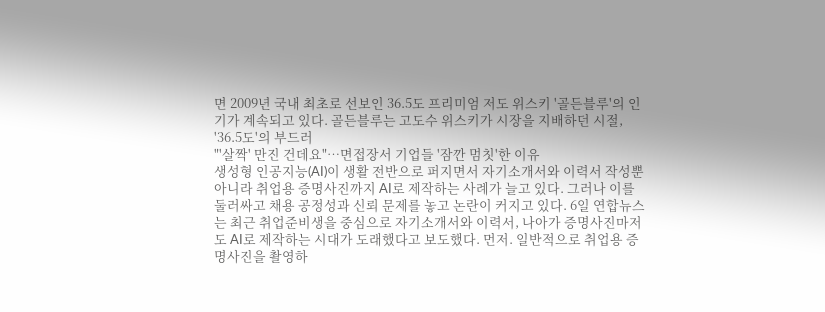면 2009년 국내 최초로 선보인 36.5도 프리미엄 저도 위스키 '골든블루'의 인기가 계속되고 있다. 골든블루는 고도수 위스키가 시장을 지배하던 시절, '36.5도'의 부드러
"'살짝' 만진 건데요"…면접장서 기업들 '잠깐 멈칫'한 이유
생성형 인공지능(AI)이 생활 전반으로 퍼지면서 자기소개서와 이력서 작성뿐 아니라 취업용 증명사진까지 AI로 제작하는 사례가 늘고 있다. 그러나 이를 둘러싸고 채용 공정성과 신뢰 문제를 놓고 논란이 커지고 있다. 6일 연합뉴스는 최근 취업준비생을 중심으로 자기소개서와 이력서, 나아가 증명사진마저도 AI로 제작하는 시대가 도래했다고 보도했다. 먼저. 일반적으로 취업용 증명사진을 촬영하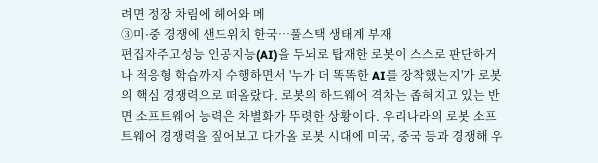려면 정장 차림에 헤어와 메
③미·중 경쟁에 샌드위치 한국…풀스택 생태계 부재
편집자주고성능 인공지능(AI)을 두뇌로 탑재한 로봇이 스스로 판단하거나 적응형 학습까지 수행하면서 '누가 더 똑똑한 AI를 장착했는지'가 로봇의 핵심 경쟁력으로 떠올랐다. 로봇의 하드웨어 격차는 좁혀지고 있는 반면 소프트웨어 능력은 차별화가 뚜렷한 상황이다. 우리나라의 로봇 소프트웨어 경쟁력을 짚어보고 다가올 로봇 시대에 미국, 중국 등과 경쟁해 우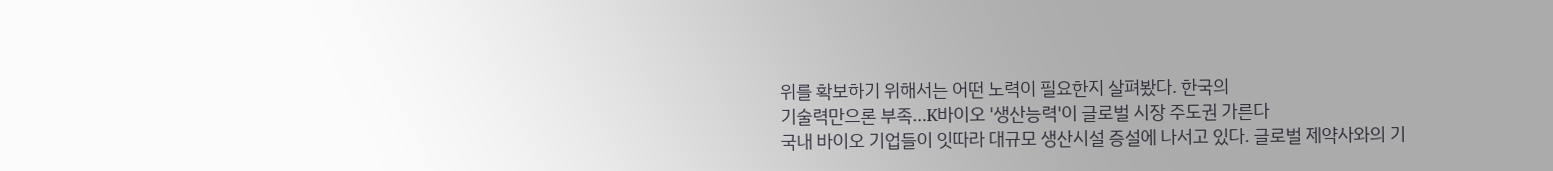위를 확보하기 위해서는 어떤 노력이 필요한지 살펴봤다. 한국의
기술력만으론 부족…K바이오 '생산능력'이 글로벌 시장 주도권 가른다
국내 바이오 기업들이 잇따라 대규모 생산시설 증설에 나서고 있다. 글로벌 제약사와의 기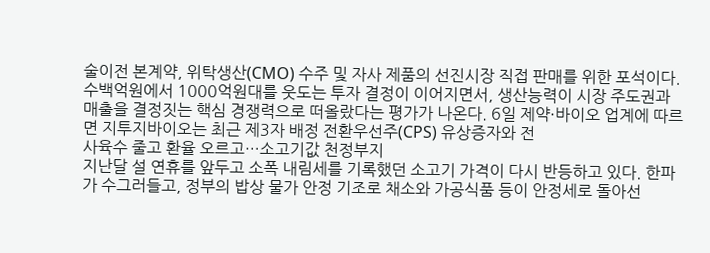술이전 본계약, 위탁생산(CMO) 수주 및 자사 제품의 선진시장 직접 판매를 위한 포석이다. 수백억원에서 1000억원대를 웃도는 투자 결정이 이어지면서, 생산능력이 시장 주도권과 매출을 결정짓는 핵심 경쟁력으로 떠올랐다는 평가가 나온다. 6일 제약·바이오 업계에 따르면 지투지바이오는 최근 제3자 배정 전환우선주(CPS) 유상증자와 전
사육수 줄고 환율 오르고…소고기값 천정부지
지난달 설 연휴를 앞두고 소폭 내림세를 기록했던 소고기 가격이 다시 반등하고 있다. 한파가 수그러들고, 정부의 밥상 물가 안정 기조로 채소와 가공식품 등이 안정세로 돌아선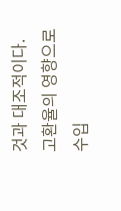것과 대조적이다. 고환율의 영향으로 수입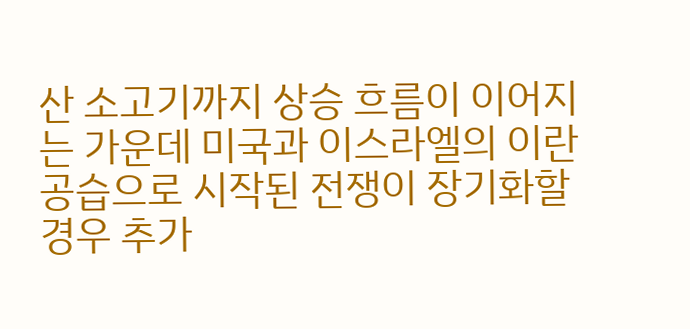산 소고기까지 상승 흐름이 이어지는 가운데 미국과 이스라엘의 이란 공습으로 시작된 전쟁이 장기화할 경우 추가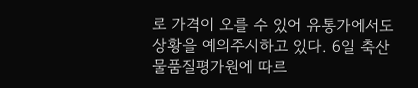로 가격이 오를 수 있어 유통가에서도 상황을 예의주시하고 있다. 6일 축산물품질평가원에 따르